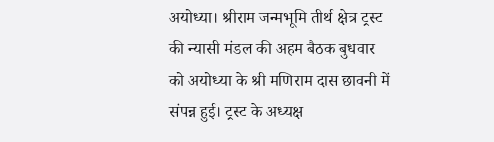अयोध्या। श्रीराम जन्मभूमि तीर्थ क्षेत्र ट्रस्ट की न्यासी मंडल की अहम बैठक बुधवार को अयोध्या के श्री मणिराम दास छावनी में संपन्न हुई। ट्रस्ट के अध्यक्ष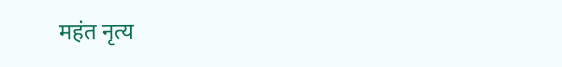महंत नृत्य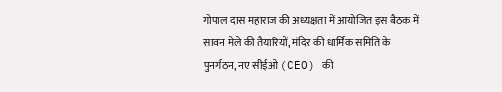गोपाल दास महाराज की अध्यक्षता में आयोजित इस बैठक में सावन मेले की तैयारियों, मंदिर की धार्मिक समिति के पुनर्गठन, नए सीईओ (CEO) की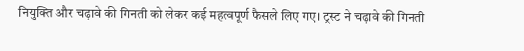नियुक्ति और चढ़ावे की गिनती को लेकर कई महत्वपूर्ण फैसले लिए गए। ट्रस्ट ने चढ़ावे की गिनती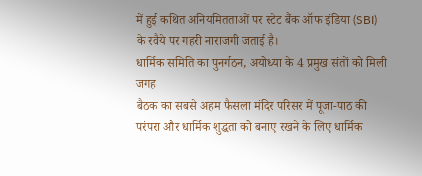में हुई कथित अनियमितताओं पर स्टेट बैंक ऑफ इंडिया (SBI) के रवैये पर गहरी नाराजगी जताई है।
धार्मिक समिति का पुनर्गठन, अयोध्या के 4 प्रमुख संतों को मिली जगह
बैठक का सबसे अहम फैसला मंदिर परिसर में पूजा-पाठ की परंपरा और धार्मिक शुद्धता को बनाए रखने के लिए धार्मिक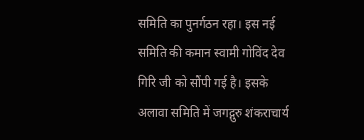समिति का पुनर्गठन रहा। इस नई समिति की कमान स्वामी गोविंद देव गिरि जी को सौंपी गई है। इसके अलावा समिति में जगद्गुरु शंकराचार्य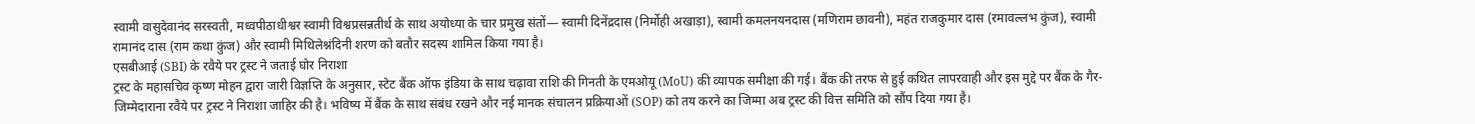स्वामी वासुदेवानंद सरस्वती, मध्वपीठाधीश्वर स्वामी विश्वप्रसन्नतीर्थ के साथ अयोध्या के चार प्रमुख संतों— स्वामी दिनेंद्रदास (निर्मोही अखाड़ा), स्वामी कमलनयनदास (मणिराम छावनी), महंत राजकुमार दास (रमावल्लभ कुंज), स्वामी रामानंद दास (राम कथा कुंज) और स्वामी मिथिलेश्नंदिनी शरण को बतौर सदस्य शामिल किया गया है।
एसबीआई (SBI) के रवैये पर ट्रस्ट ने जताई घोर निराशा
ट्रस्ट के महासचिव कृष्ण मोहन द्वारा जारी विज्ञप्ति के अनुसार, स्टेट बैंक ऑफ इंडिया के साथ चढ़ावा राशि की गिनती के एमओयू (MoU) की व्यापक समीक्षा की गई। बैंक की तरफ से हुई कथित लापरवाही और इस मुद्दे पर बैंक के गैर-जिम्मेदाराना रवैये पर ट्रस्ट ने निराशा जाहिर की है। भविष्य में बैंक के साथ संबंध रखने और नई मानक संचालन प्रक्रियाओं (SOP) को तय करने का जिम्मा अब ट्रस्ट की वित्त समिति को सौंप दिया गया है।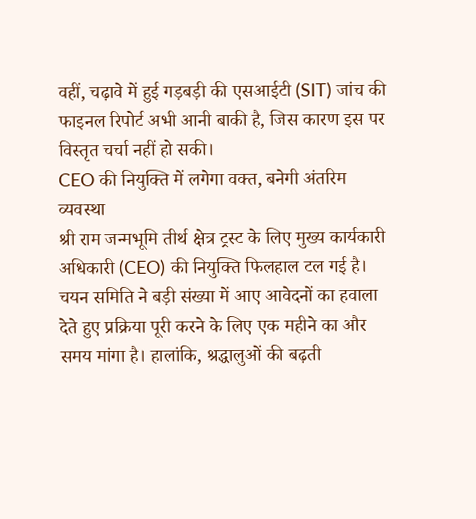वहीं, चढ़ावे में हुई गड़बड़ी की एसआईटी (SIT) जांच की फाइनल रिपोर्ट अभी आनी बाकी है, जिस कारण इस पर विस्तृत चर्चा नहीं हो सकी।
CEO की नियुक्ति में लगेगा वक्त, बनेगी अंतरिम व्यवस्था
श्री राम जन्मभूमि तीर्थ क्षेत्र ट्रस्ट के लिए मुख्य कार्यकारी अधिकारी (CEO) की नियुक्ति फिलहाल टल गई है। चयन समिति ने बड़ी संख्या में आए आवेदनों का हवाला देते हुए प्रक्रिया पूरी करने के लिए एक महीने का और समय मांगा है। हालांकि, श्रद्धालुओं की बढ़ती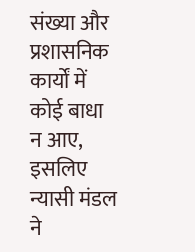संख्या और प्रशासनिक कार्यों में कोई बाधा न आए, इसलिए न्यासी मंडल ने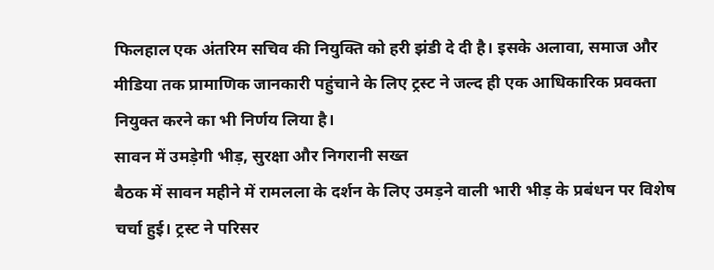फिलहाल एक अंतरिम सचिव की नियुक्ति को हरी झंडी दे दी है। इसके अलावा, समाज और मीडिया तक प्रामाणिक जानकारी पहुंचाने के लिए ट्रस्ट ने जल्द ही एक आधिकारिक प्रवक्ता नियुक्त करने का भी निर्णय लिया है।
सावन में उमड़ेगी भीड़, सुरक्षा और निगरानी सख्त
बैठक में सावन महीने में रामलला के दर्शन के लिए उमड़ने वाली भारी भीड़ के प्रबंधन पर विशेष चर्चा हुई। ट्रस्ट ने परिसर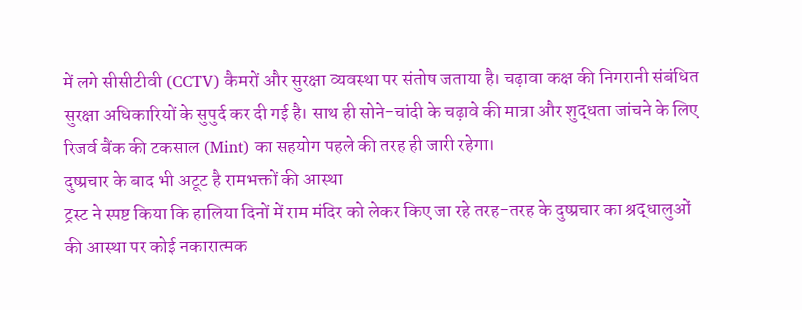में लगे सीसीटीवी (CCTV) कैमरों और सुरक्षा व्यवस्था पर संतोष जताया है। चढ़ावा कक्ष की निगरानी संबंधित सुरक्षा अधिकारियों के सुपुर्द कर दी गई है। साथ ही सोने-चांदी के चढ़ावे की मात्रा और शुद्धता जांचने के लिए रिजर्व बैंक की टकसाल (Mint) का सहयोग पहले की तरह ही जारी रहेगा।
दुष्प्रचार के बाद भी अटूट है रामभक्तों की आस्था
ट्रस्ट ने स्पष्ट किया कि हालिया दिनों में राम मंदिर को लेकर किए जा रहे तरह-तरह के दुष्प्रचार का श्रद्धालुओं की आस्था पर कोई नकारात्मक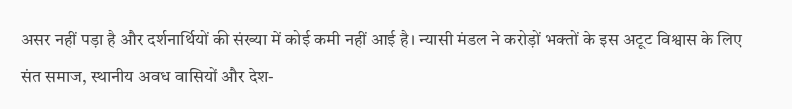असर नहीं पड़ा है और दर्शनार्थियों की संख्या में कोई कमी नहीं आई है। न्यासी मंडल ने करोड़ों भक्तों के इस अटूट विश्वास के लिए संत समाज, स्थानीय अवध वासियों और देश-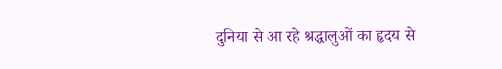दुनिया से आ रहे श्रद्धालुओं का हृदय से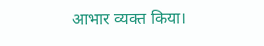आभार व्यक्त किया।